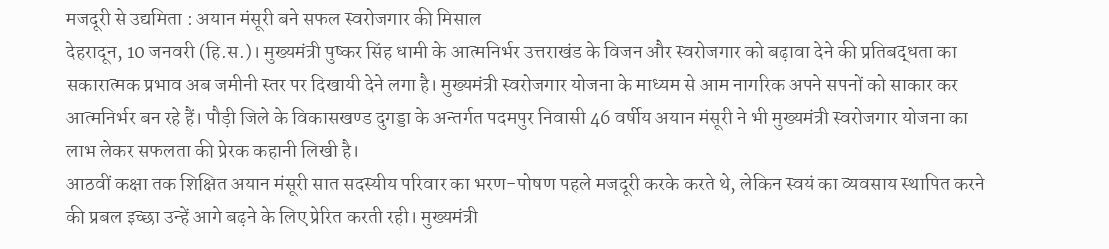मजदूरी से उद्यमिता : अयान मंसूरी बने सफल स्वरोजगार की मिसाल
देहरादून, 10 जनवरी (हि.स.)। मुख्यमंत्री पुष्कर सिंह धामी के आत्मनिर्भर उत्तराखंड के विजन और स्वरोजगार को बढ़ावा देने की प्रतिबद्धता का सकारात्मक प्रभाव अब जमीनी स्तर पर दिखायी देने लगा है। मुख्यमंत्री स्वरोजगार योजना के माध्यम से आम नागरिक अपने सपनों को साकार कर आत्मनिर्भर बन रहे हैं। पौड़ी जिले के विकासखण्ड दुगड्डा के अन्तर्गत पदमपुर निवासी 46 वर्षीय अयान मंसूरी ने भी मुख्यमंत्री स्वरोजगार योजना का लाभ लेकर सफलता की प्रेरक कहानी लिखी है।
आठवीं कक्षा तक शिक्षित अयान मंसूरी सात सदस्यीय परिवार का भरण-पोषण पहले मजदूरी करके करते थे, लेकिन स्वयं का व्यवसाय स्थापित करने की प्रबल इच्छा उन्हें आगे बढ़ने के लिए प्रेरित करती रही। मुख्यमंत्री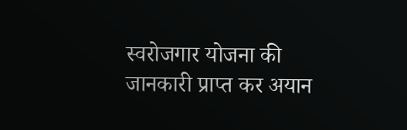स्वरोजगार योजना की जानकारी प्राप्त कर अयान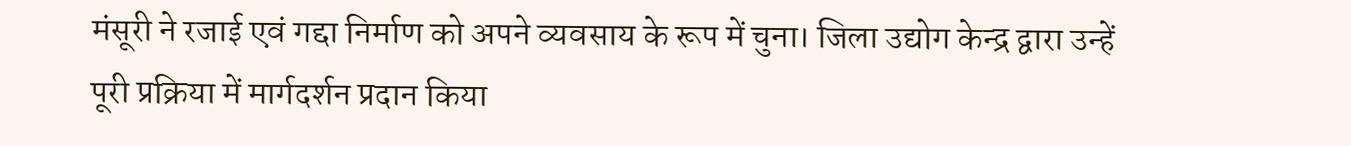मंसूरी ने रजाई एवं गद्दा निर्माण को अपने व्यवसाय के रूप में चुना। जिला उद्योग केन्द्र द्वारा उन्हें पूरी प्रक्रिया में मार्गदर्शन प्रदान किया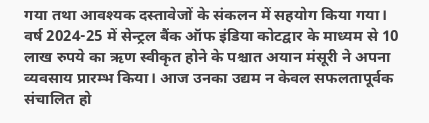गया तथा आवश्यक दस्तावेजों के संकलन में सहयोग किया गया।
वर्ष 2024-25 में सेन्ट्रल बैंक ऑफ इंडिया कोटद्वार के माध्यम से 10 लाख रुपये का ऋण स्वीकृत होने के पश्चात अयान मंसूरी ने अपना व्यवसाय प्रारम्भ किया। आज उनका उद्यम न केवल सफलतापूर्वक संचालित हो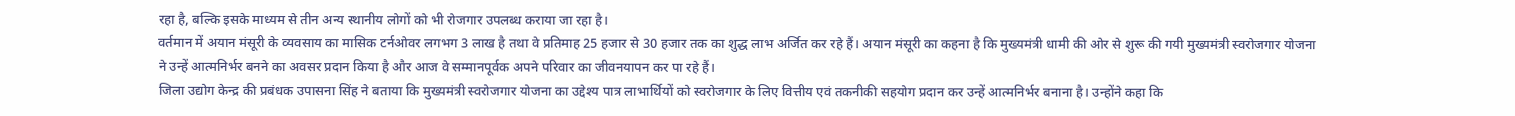रहा है, बल्कि इसके माध्यम से तीन अन्य स्थानीय लोगों को भी रोजगार उपलब्ध कराया जा रहा है।
वर्तमान में अयान मंसूरी के व्यवसाय का मासिक टर्नओवर लगभग 3 लाख है तथा वे प्रतिमाह 25 हजार से 30 हजार तक का शुद्ध लाभ अर्जित कर रहे हैं। अयान मंसूरी का कहना है कि मुख्यमंत्री धामी की ओर से शुरू की गयी मुख्यमंत्री स्वरोजगार योजना ने उन्हें आत्मनिर्भर बनने का अवसर प्रदान किया है और आज वे सम्मानपूर्वक अपने परिवार का जीवनयापन कर पा रहे हैं।
जिला उद्योग केन्द्र की प्रबंधक उपासना सिंह ने बताया कि मुख्यमंत्री स्वरोजगार योजना का उद्देश्य पात्र लाभार्थियों को स्वरोजगार के लिए वित्तीय एवं तकनीकी सहयोग प्रदान कर उन्हें आत्मनिर्भर बनाना है। उन्होंने कहा कि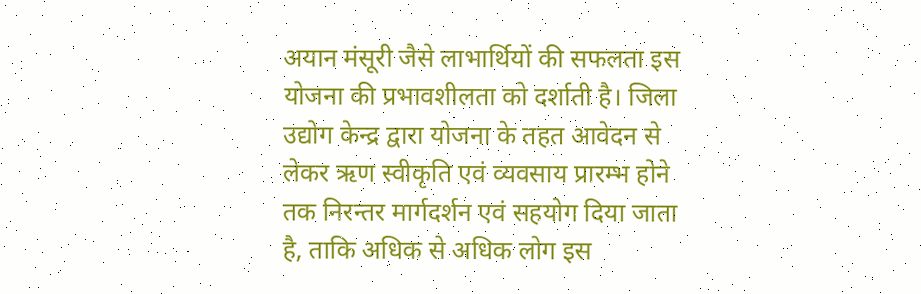अयान मंसूरी जैसे लाभार्थियों की सफलता इस योजना की प्रभावशीलता को दर्शाती है। जिला उद्योग केन्द्र द्वारा योजना के तहत आवेदन से लेकर ऋण स्वीकृति एवं व्यवसाय प्रारम्भ होने तक निरन्तर मार्गदर्शन एवं सहयोग दिया जाता है, ताकि अधिक से अधिक लोग इस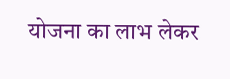योजना का लाभ लेकर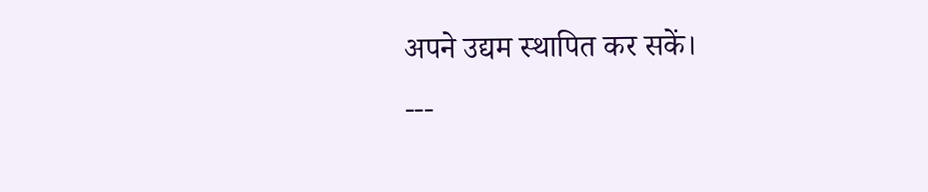अपने उद्यम स्थापित कर सकें।
---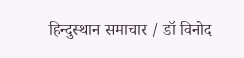हिन्दुस्थान समाचार / डॉ विनोद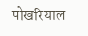पोखरियाल